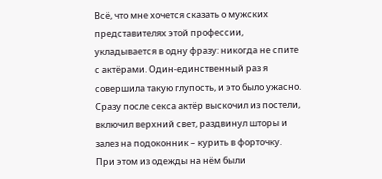Всё, что мне хочется сказать о мужских представителях этой профессии, укладывается в одну фразу: никогда не спите с актёрами. Один-единственный раз я совершила такую глупость, и это было ужасно. Сразу после секса актёр выскочил из постели, включил верхний свет, раздвинул шторы и залез на подоконник – курить в форточку. При этом из одежды на нём были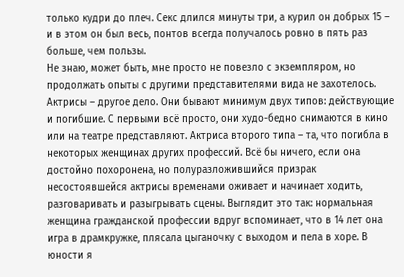только кудри до плеч. Секс длился минуты три, а курил он добрых 15 – и в этом он был весь, понтов всегда получалось ровно в пять раз больше, чем пользы.
Не знаю, может быть, мне просто не повезло с экземпляром, но продолжать опыты с другими представителями вида не захотелось.
Актрисы – другое дело. Они бывают минимум двух типов: действующие и погибшие. С первыми всё просто, они худо-бедно снимаются в кино или на театре представляют. Актриса второго типа – та, что погибла в некоторых женщинах других профессий. Всё бы ничего, если она достойно похоронена, но полуразложившийся призрак несостоявшейся актрисы временами оживает и начинает ходить, разговаривать и разыгрывать сцены. Выглядит это так: нормальная женщина гражданской профессии вдруг вспоминает, что в 14 лет она игра в драмкружке, плясала цыганочку с выходом и пела в хоре. В юности я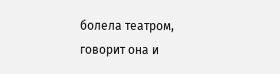болела театром, говорит она и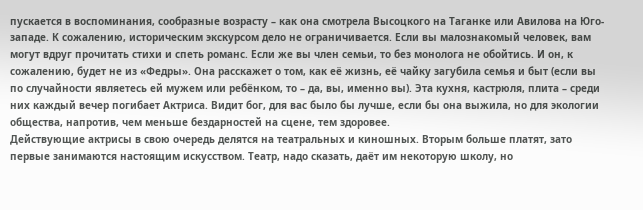пускается в воспоминания, сообразные возрасту – как она смотрела Высоцкого на Таганке или Авилова на Юго-западе. К сожалению, историческим экскурсом дело не ограничивается. Если вы малознакомый человек, вам могут вдруг прочитать стихи и спеть романс. Если же вы член семьи, то без монолога не обойтись. И он, к сожалению, будет не из «Федры». Она расскажет о том, как её жизнь, её чайку загубила семья и быт (если вы по случайности являетесь ей мужем или ребёнком, то – да, вы, именно вы). Эта кухня, кастрюля, плита – среди них каждый вечер погибает Актриса. Видит бог, для вас было бы лучше, если бы она выжила, но для экологии общества, напротив, чем меньше бездарностей на сцене, тем здоровее.
Действующие актрисы в свою очередь делятся на театральных и киношных. Вторым больше платят, зато первые занимаются настоящим искусством. Театр, надо сказать, даёт им некоторую школу, но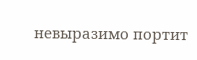невыразимо портит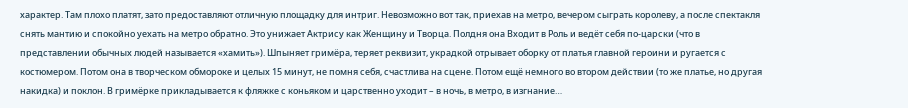характер. Там плохо платят, зато предоставляют отличную площадку для интриг. Невозможно вот так, приехав на метро, вечером сыграть королеву, а после спектакля снять мантию и спокойно уехать на метро обратно. Это унижает Актрису как Женщину и Творца. Полдня она Входит в Роль и ведёт себя по-царски (что в представлении обычных людей называется «хамить»). Шпыняет гримёра, теряет реквизит, украдкой отрывает оборку от платья главной героини и ругается с костюмером. Потом она в творческом обмороке и целых 15 минут, не помня себя, счастлива на сцене. Потом ещё немного во втором действии (то же платье, но другая накидка) и поклон. В гримёрке прикладывается к фляжке с коньяком и царственно уходит – в ночь, в метро, в изгнание…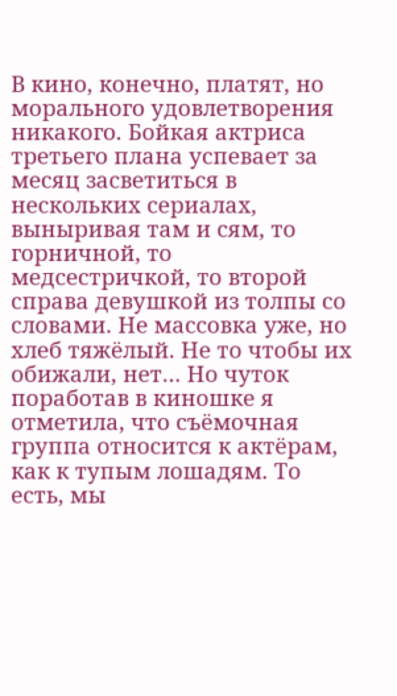В кино, конечно, платят, но морального удовлетворения никакого. Бойкая актриса третьего плана успевает за месяц засветиться в нескольких сериалах, выныривая там и сям, то горничной, то медсестричкой, то второй справа девушкой из толпы со словами. Не массовка уже, но хлеб тяжёлый. Не то чтобы их обижали, нет… Но чуток поработав в киношке я отметила, что съёмочная группа относится к актёрам, как к тупым лошадям. То есть, мы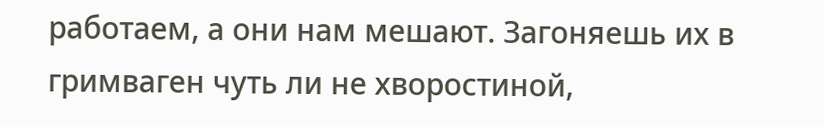работаем, а они нам мешают. Загоняешь их в гримваген чуть ли не хворостиной,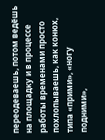переодеваешь, потом ведёшь на площадку и в процессе работы временами просто похлопываешь, как конюх, типа «прими», «ногу подними»,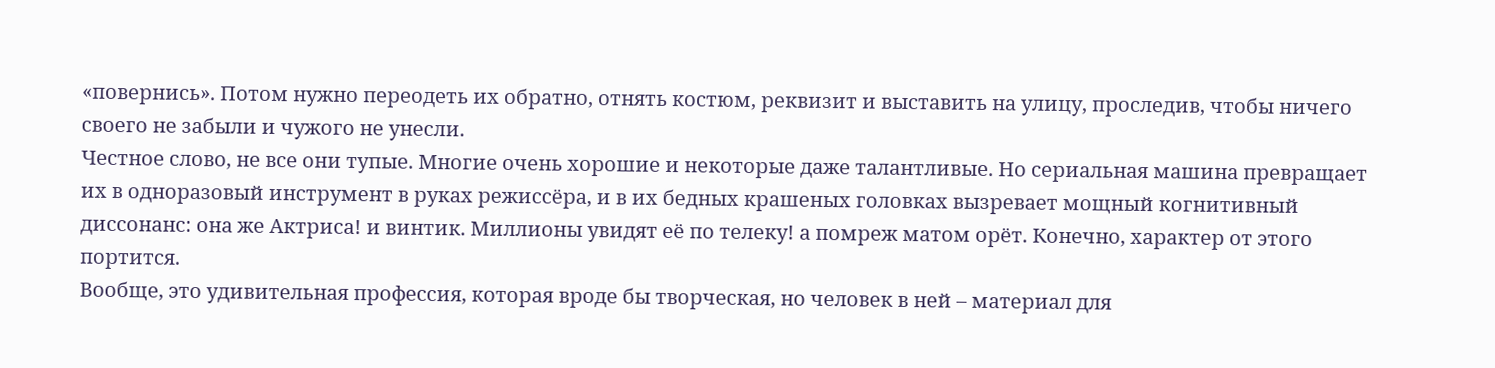«повернись». Потом нужно переодеть их обратно, отнять костюм, реквизит и выставить на улицу, проследив, чтобы ничего своего не забыли и чужого не унесли.
Честное слово, не все они тупые. Многие очень хорошие и некоторые даже талантливые. Но сериальная машина превращает их в одноразовый инструмент в руках режиссёра, и в их бедных крашеных головках вызревает мощный когнитивный диссонанс: она же Актриса! и винтик. Миллионы увидят её по телеку! а помреж матом орёт. Конечно, характер от этого портится.
Вообще, это удивительная профессия, которая вроде бы творческая, но человек в ней – материал для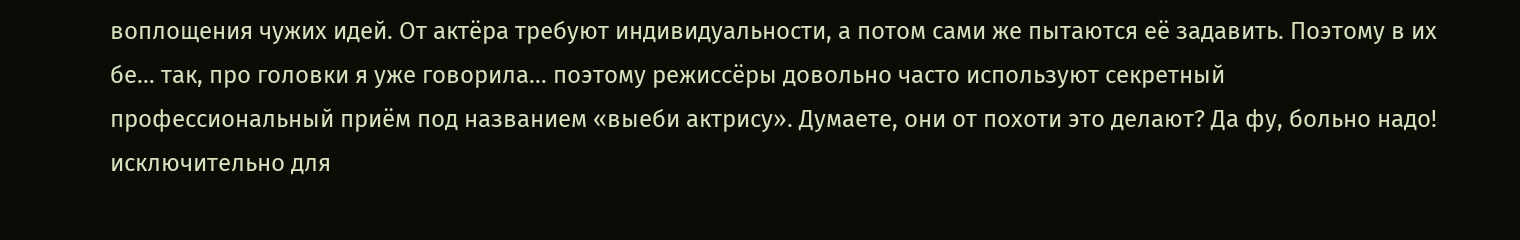воплощения чужих идей. От актёра требуют индивидуальности, а потом сами же пытаются её задавить. Поэтому в их бе… так, про головки я уже говорила… поэтому режиссёры довольно часто используют секретный профессиональный приём под названием «выеби актрису». Думаете, они от похоти это делают? Да фу, больно надо! исключительно для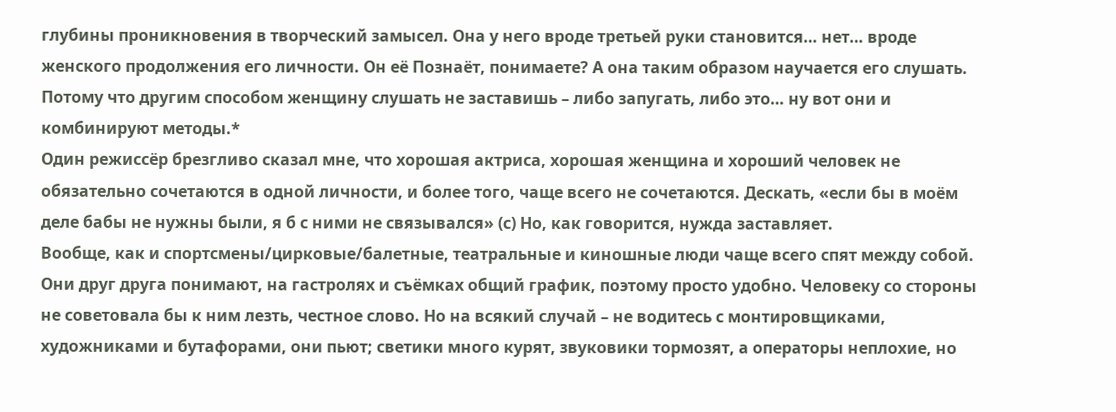глубины проникновения в творческий замысел. Она у него вроде третьей руки становится… нет… вроде женского продолжения его личности. Он её Познаёт, понимаете? А она таким образом научается его слушать. Потому что другим способом женщину слушать не заставишь – либо запугать, либо это… ну вот они и комбинируют методы.*
Один режиссёр брезгливо сказал мне, что хорошая актриса, хорошая женщина и хороший человек не обязательно сочетаются в одной личности, и более того, чаще всего не сочетаются. Дескать, «если бы в моём деле бабы не нужны были, я б с ними не связывался» (с) Но, как говорится, нужда заставляет.
Вообще, как и спортсмены/цирковые/балетные, театральные и киношные люди чаще всего спят между собой. Они друг друга понимают, на гастролях и съёмках общий график, поэтому просто удобно. Человеку со стороны не советовала бы к ним лезть, честное слово. Но на всякий случай – не водитесь с монтировщиками, художниками и бутафорами, они пьют; светики много курят, звуковики тормозят, а операторы неплохие, но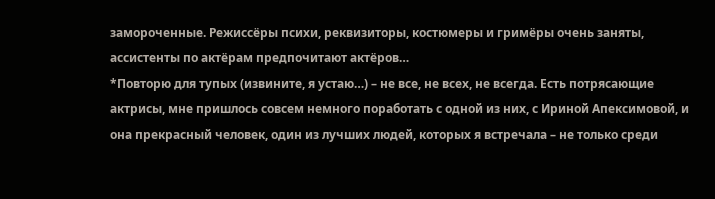замороченные. Режиссёры психи, реквизиторы, костюмеры и гримёры очень заняты, ассистенты по актёрам предпочитают актёров…
*Повторю для тупых (извините, я устаю…) – не все, не всех, не всегда. Есть потрясающие актрисы, мне пришлось совсем немного поработать с одной из них, с Ириной Апексимовой, и она прекрасный человек, один из лучших людей, которых я встречала – не только среди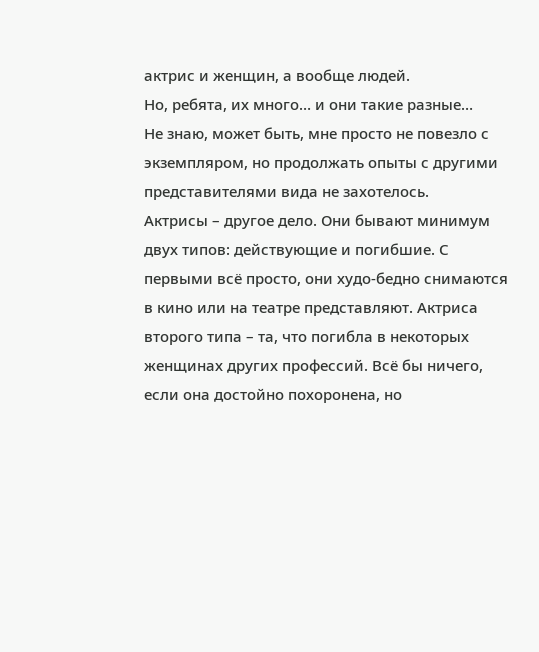актрис и женщин, а вообще людей.
Но, ребята, их много… и они такие разные…
Не знаю, может быть, мне просто не повезло с экземпляром, но продолжать опыты с другими представителями вида не захотелось.
Актрисы – другое дело. Они бывают минимум двух типов: действующие и погибшие. С первыми всё просто, они худо-бедно снимаются в кино или на театре представляют. Актриса второго типа – та, что погибла в некоторых женщинах других профессий. Всё бы ничего, если она достойно похоронена, но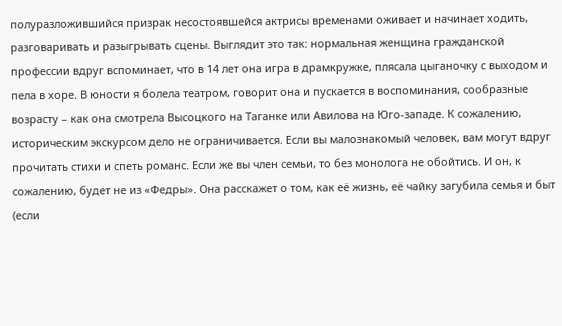полуразложившийся призрак несостоявшейся актрисы временами оживает и начинает ходить, разговаривать и разыгрывать сцены. Выглядит это так: нормальная женщина гражданской профессии вдруг вспоминает, что в 14 лет она игра в драмкружке, плясала цыганочку с выходом и пела в хоре. В юности я болела театром, говорит она и пускается в воспоминания, сообразные возрасту – как она смотрела Высоцкого на Таганке или Авилова на Юго-западе. К сожалению, историческим экскурсом дело не ограничивается. Если вы малознакомый человек, вам могут вдруг прочитать стихи и спеть романс. Если же вы член семьи, то без монолога не обойтись. И он, к сожалению, будет не из «Федры». Она расскажет о том, как её жизнь, её чайку загубила семья и быт (если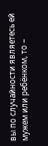вы по случайности являетесь ей мужем или ребёнком, то –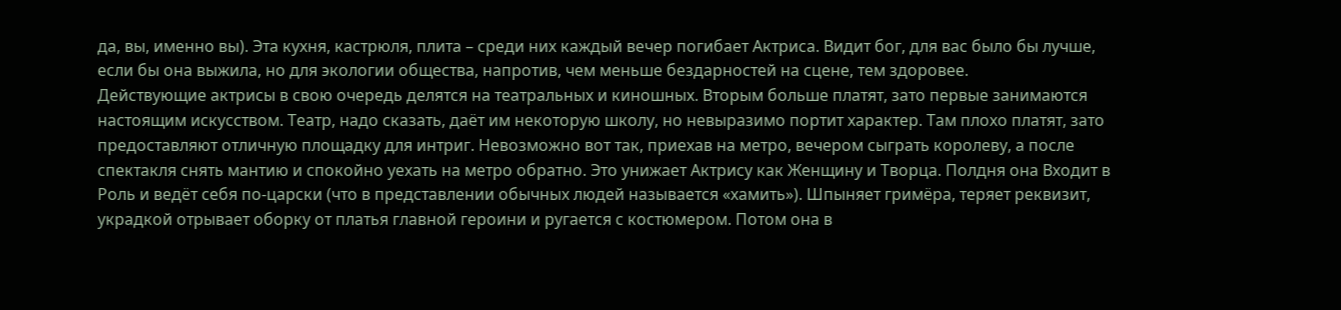да, вы, именно вы). Эта кухня, кастрюля, плита – среди них каждый вечер погибает Актриса. Видит бог, для вас было бы лучше, если бы она выжила, но для экологии общества, напротив, чем меньше бездарностей на сцене, тем здоровее.
Действующие актрисы в свою очередь делятся на театральных и киношных. Вторым больше платят, зато первые занимаются настоящим искусством. Театр, надо сказать, даёт им некоторую школу, но невыразимо портит характер. Там плохо платят, зато предоставляют отличную площадку для интриг. Невозможно вот так, приехав на метро, вечером сыграть королеву, а после спектакля снять мантию и спокойно уехать на метро обратно. Это унижает Актрису как Женщину и Творца. Полдня она Входит в Роль и ведёт себя по-царски (что в представлении обычных людей называется «хамить»). Шпыняет гримёра, теряет реквизит, украдкой отрывает оборку от платья главной героини и ругается с костюмером. Потом она в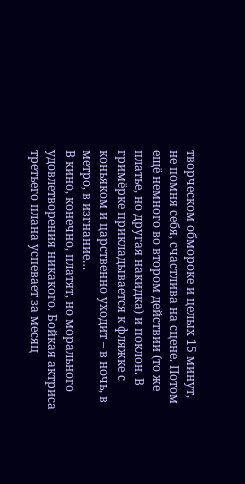творческом обмороке и целых 15 минут, не помня себя, счастлива на сцене. Потом ещё немного во втором действии (то же платье, но другая накидка) и поклон. В гримёрке прикладывается к фляжке с коньяком и царственно уходит – в ночь, в метро, в изгнание…
В кино, конечно, платят, но морального удовлетворения никакого. Бойкая актриса третьего плана успевает за месяц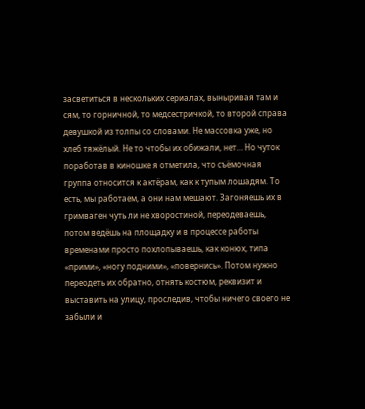засветиться в нескольких сериалах, выныривая там и сям, то горничной, то медсестричкой, то второй справа девушкой из толпы со словами. Не массовка уже, но хлеб тяжёлый. Не то чтобы их обижали, нет… Но чуток поработав в киношке я отметила, что съёмочная группа относится к актёрам, как к тупым лошадям. То есть, мы работаем, а они нам мешают. Загоняешь их в гримваген чуть ли не хворостиной, переодеваешь, потом ведёшь на площадку и в процессе работы временами просто похлопываешь, как конюх, типа «прими», «ногу подними», «повернись». Потом нужно переодеть их обратно, отнять костюм, реквизит и выставить на улицу, проследив, чтобы ничего своего не забыли и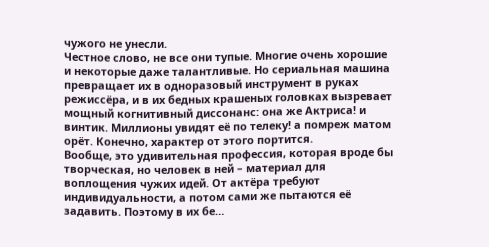чужого не унесли.
Честное слово, не все они тупые. Многие очень хорошие и некоторые даже талантливые. Но сериальная машина превращает их в одноразовый инструмент в руках режиссёра, и в их бедных крашеных головках вызревает мощный когнитивный диссонанс: она же Актриса! и винтик. Миллионы увидят её по телеку! а помреж матом орёт. Конечно, характер от этого портится.
Вообще, это удивительная профессия, которая вроде бы творческая, но человек в ней – материал для воплощения чужих идей. От актёра требуют индивидуальности, а потом сами же пытаются её задавить. Поэтому в их бе…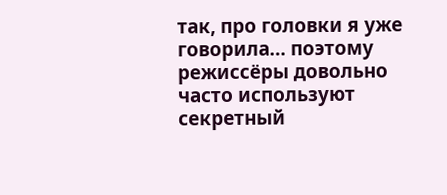так, про головки я уже говорила… поэтому режиссёры довольно часто используют секретный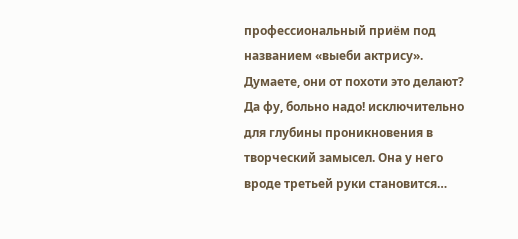профессиональный приём под названием «выеби актрису». Думаете, они от похоти это делают? Да фу, больно надо! исключительно для глубины проникновения в творческий замысел. Она у него вроде третьей руки становится…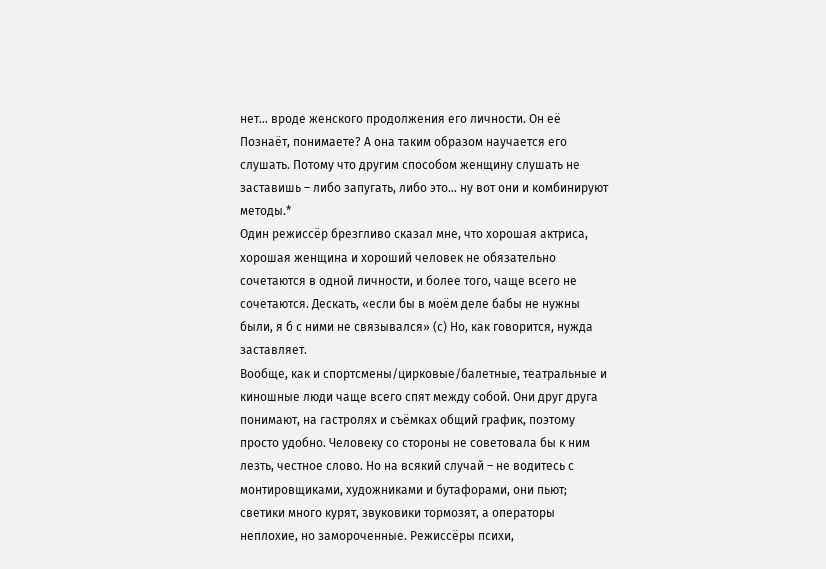нет… вроде женского продолжения его личности. Он её Познаёт, понимаете? А она таким образом научается его слушать. Потому что другим способом женщину слушать не заставишь – либо запугать, либо это… ну вот они и комбинируют методы.*
Один режиссёр брезгливо сказал мне, что хорошая актриса, хорошая женщина и хороший человек не обязательно сочетаются в одной личности, и более того, чаще всего не сочетаются. Дескать, «если бы в моём деле бабы не нужны были, я б с ними не связывался» (с) Но, как говорится, нужда заставляет.
Вообще, как и спортсмены/цирковые/балетные, театральные и киношные люди чаще всего спят между собой. Они друг друга понимают, на гастролях и съёмках общий график, поэтому просто удобно. Человеку со стороны не советовала бы к ним лезть, честное слово. Но на всякий случай – не водитесь с монтировщиками, художниками и бутафорами, они пьют; светики много курят, звуковики тормозят, а операторы неплохие, но замороченные. Режиссёры психи,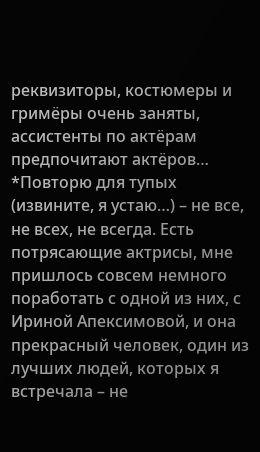реквизиторы, костюмеры и гримёры очень заняты, ассистенты по актёрам предпочитают актёров…
*Повторю для тупых (извините, я устаю…) – не все, не всех, не всегда. Есть потрясающие актрисы, мне пришлось совсем немного поработать с одной из них, с Ириной Апексимовой, и она прекрасный человек, один из лучших людей, которых я встречала – не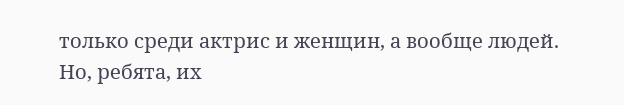только среди актрис и женщин, а вообще людей.
Но, ребята, их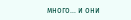много… и они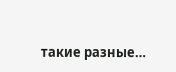такие разные…